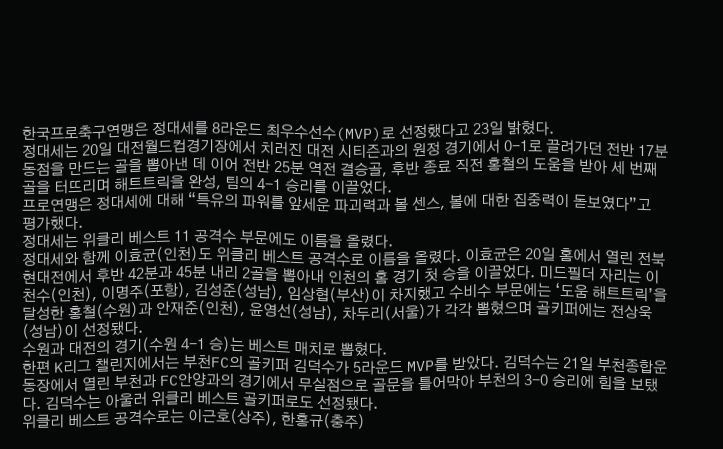한국프로축구연맹은 정대세를 8라운드 최우수선수(MVP)로 선정했다고 23일 밝혔다.
정대세는 20일 대전월드컵경기장에서 치러진 대전 시티즌과의 원정 경기에서 0-1로 끌려가던 전반 17분 동점을 만드는 골을 뽑아낸 데 이어 전반 25분 역전 결승골, 후반 종료 직전 홍철의 도움을 받아 세 번째 골을 터뜨리며 해트트릭을 완성, 팀의 4-1 승리를 이끌었다.
프로연맹은 정대세에 대해 “특유의 파워를 앞세운 파괴력과 볼 센스, 볼에 대한 집중력이 돋보였다”고 평가했다.
정대세는 위클리 베스트 11 공격수 부문에도 이름을 올렸다.
정대세와 함께 이효균(인천)도 위클리 베스트 공격수로 이름을 올렸다. 이효균은 20일 홈에서 열린 전북 현대전에서 후반 42분과 45분 내리 2골을 뽑아내 인천의 홈 경기 첫 승을 이끌었다. 미드필더 자리는 이천수(인천), 이명주(포항), 김성준(성남), 임상협(부산)이 차지했고 수비수 부문에는 ‘도움 해트트릭’을 달성한 홍철(수원)과 안재준(인천), 윤영선(성남), 차두리(서울)가 각각 뽑혔으며 골키퍼에는 전상욱(성남)이 선정됐다.
수원과 대전의 경기(수원 4-1 승)는 베스트 매치로 뽑혔다.
한편 K리그 챌린지에서는 부천FC의 골키퍼 김덕수가 5라운드 MVP를 받았다. 김덕수는 21일 부천종합운동장에서 열린 부천과 FC안양과의 경기에서 무실점으로 골문을 틀어막아 부천의 3-0 승리에 힘을 보탰다. 김덕수는 아울러 위클리 베스트 골키퍼로도 선정됐다.
위클리 베스트 공격수로는 이근호(상주), 한홍규(충주)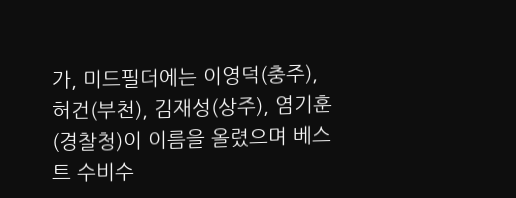가, 미드필더에는 이영덕(충주), 허건(부천), 김재성(상주), 염기훈(경찰청)이 이름을 올렸으며 베스트 수비수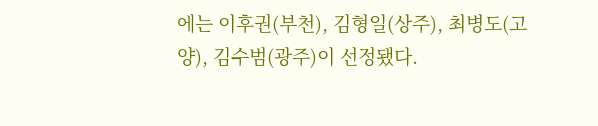에는 이후권(부천), 김형일(상주), 최병도(고양), 김수범(광주)이 선정됐다.